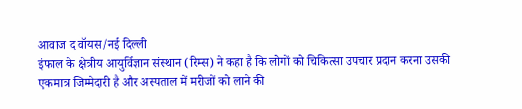आवाज द वॉयस/नई दिल्ली
इंफाल के क्षेत्रीय आयुर्विज्ञान संस्थान (रिम्स) ने कहा है कि लोगों को चिकित्सा उपचार प्रदान करना उसकी एकमात्र जिम्मेदारी है और अस्पताल में मरीजों को लाने की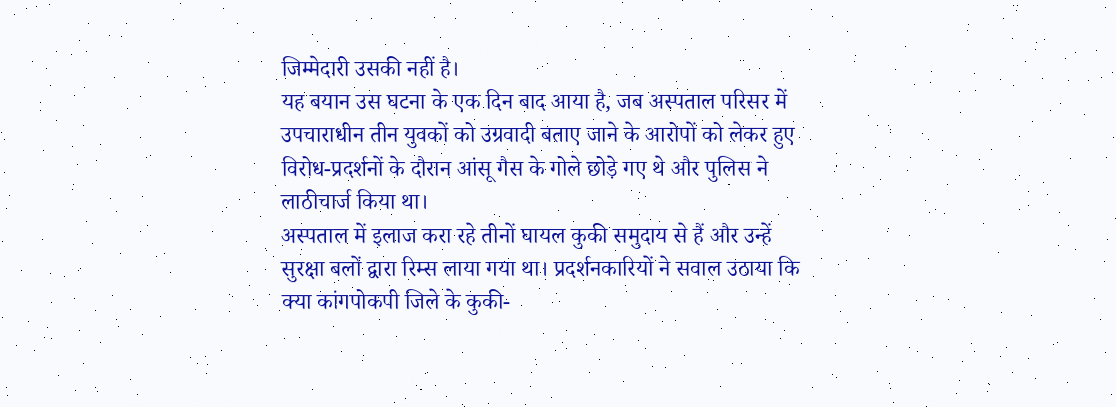जिम्मेदारी उसकी नहीं है।
यह बयान उस घटना के एक दिन बाद आया है, जब अस्पताल परिसर में उपचाराधीन तीन युवकों को उग्रवादी बताए जाने के आरोपों को लेकर हुए विरोध-प्रदर्शनों के दौरान आंसू गैस के गोले छोड़े गए थे और पुलिस ने लाठीचार्ज किया था।
अस्पताल में इलाज करा रहे तीनों घायल कुकी समुदाय से हैं और उन्हें सुरक्षा बलों द्वारा रिम्स लाया गया था। प्रदर्शनकारियों ने सवाल उठाया कि क्या कांगपोकपी जिले के कुकी-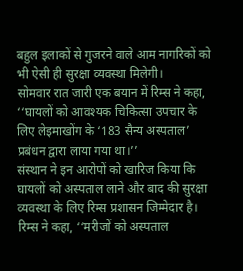बहुल इलाकों से गुजरने वाले आम नागरिकों को भी ऐसी ही सुरक्षा व्यवस्था मिलेगी।
सोमवार रात जारी एक बयान में रिम्स ने कहा, ‘‘घायलों को आवश्यक चिकित्सा उपचार के लिए लेइमाखोंग के ‘183 सैन्य अस्पताल’ प्रबंधन द्वारा लाया गया था।’’
संस्थान ने इन आरोपों को खारिज किया कि घायलों को अस्पताल लाने और बाद की सुरक्षा व्यवस्था के लिए रिम्स प्रशासन जिम्मेदार है।
रिम्स ने कहा, ‘‘मरीजों को अस्पताल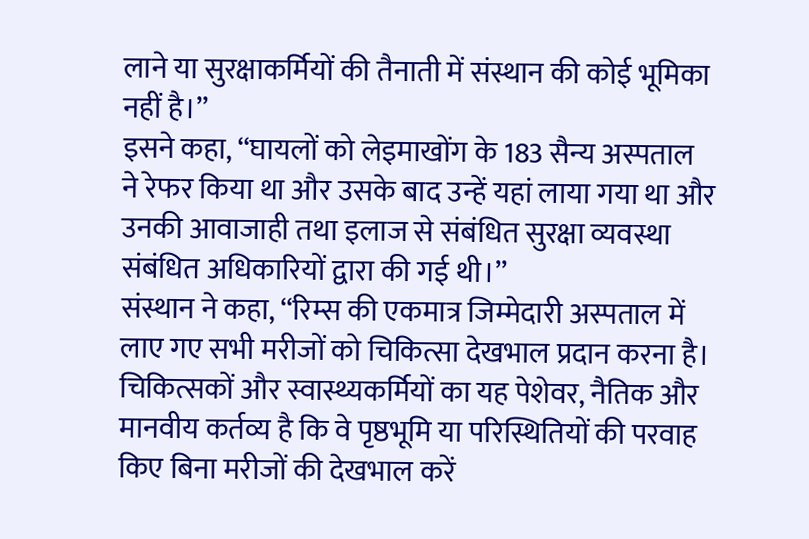लाने या सुरक्षाकर्मियों की तैनाती में संस्थान की कोई भूमिका नहीं है।’’
इसने कहा, ‘‘घायलों को लेइमाखोंग के 183 सैन्य अस्पताल ने रेफर किया था और उसके बाद उन्हें यहां लाया गया था और उनकी आवाजाही तथा इलाज से संबंधित सुरक्षा व्यवस्था संबंधित अधिकारियों द्वारा की गई थी।’’
संस्थान ने कहा, ‘‘रिम्स की एकमात्र जिम्मेदारी अस्पताल में लाए गए सभी मरीजों को चिकित्सा देखभाल प्रदान करना है। चिकित्सकों और स्वास्थ्यकर्मियों का यह पेशेवर, नैतिक और मानवीय कर्तव्य है कि वे पृष्ठभूमि या परिस्थितियों की परवाह किए बिना मरीजों की देखभाल करें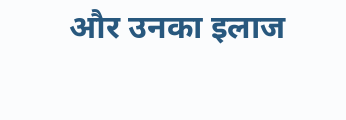और उनका इलाज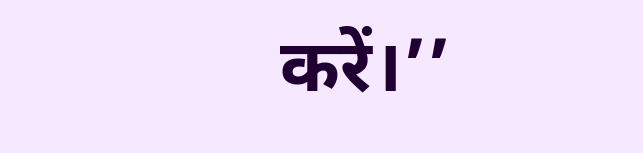करें।’’